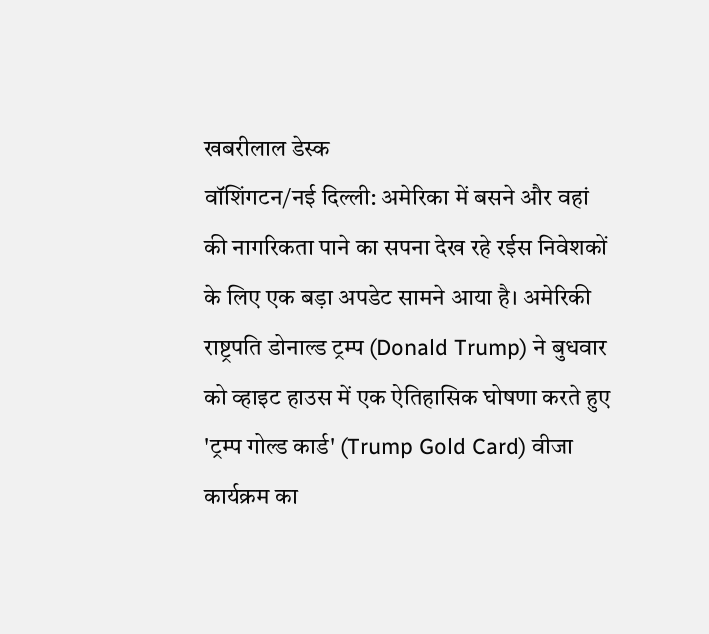खबरीलाल डेस्क
वॉशिंगटन/नई दिल्ली: अमेरिका में बसने और वहां की नागरिकता पाने का सपना देख रहे रईस निवेशकों के लिए एक बड़ा अपडेट सामने आया है। अमेरिकी राष्ट्रपति डोनाल्ड ट्रम्प (Donald Trump) ने बुधवार को व्हाइट हाउस में एक ऐतिहासिक घोषणा करते हुए 'ट्रम्प गोल्ड कार्ड' (Trump Gold Card) वीजा कार्यक्रम का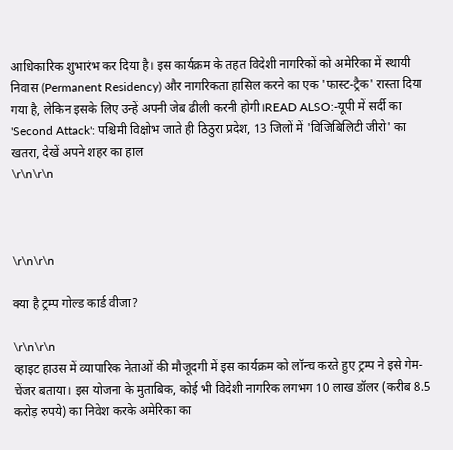आधिकारिक शुभारंभ कर दिया है। इस कार्यक्रम के तहत विदेशी नागरिकों को अमेरिका में स्थायी निवास (Permanent Residency) और नागरिकता हासिल करने का एक 'फास्ट-ट्रैक' रास्ता दिया गया है, लेकिन इसके लिए उन्हें अपनी जेब ढीली करनी होगी।READ ALSO:-यूपी में सर्दी का 'Second Attack': पश्चिमी विक्षोभ जाते ही ठिठुरा प्रदेश, 13 जिलों में 'विजिबिलिटी जीरो' का खतरा, देखें अपने शहर का हाल
\r\n\r\n



\r\n\r\n

क्या है ट्रम्प गोल्ड कार्ड वीजा?

\r\n\r\n
व्हाइट हाउस में व्यापारिक नेताओं की मौजूदगी में इस कार्यक्रम को लॉन्च करते हुए ट्रम्प ने इसे गेम-चेंजर बताया। इस योजना के मुताबिक, कोई भी विदेशी नागरिक लगभग 10 लाख डॉलर (करीब 8.5 करोड़ रुपये) का निवेश करके अमेरिका का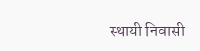स्थायी निवासी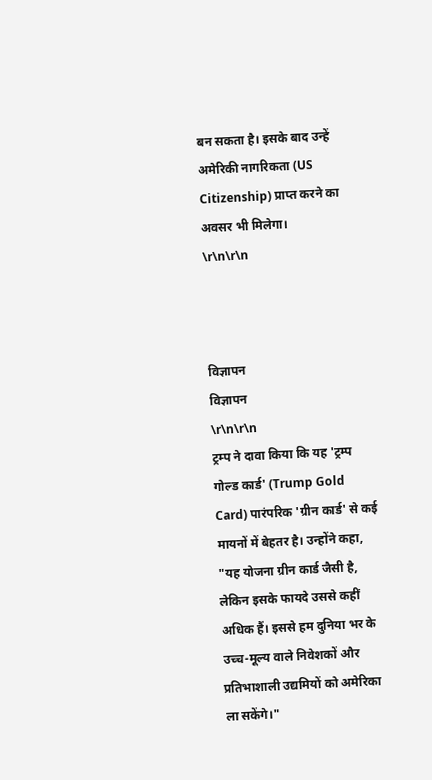बन सकता है। इसके बाद उन्हें अमेरिकी नागरिकता (US Citizenship) प्राप्त करने का अवसर भी मिलेगा।
\r\n\r\n



विज्ञापन
विज्ञापन
\r\n\r\n
ट्रम्प ने दावा किया कि यह 'ट्रम्प गोल्ड कार्ड' (Trump Gold Card) पारंपरिक 'ग्रीन कार्ड' से कई मायनों में बेहतर है। उन्होंने कहा, "यह योजना ग्रीन कार्ड जैसी है, लेकिन इसके फायदे उससे कहीं अधिक हैं। इससे हम दुनिया भर के उच्च-मूल्य वाले निवेशकों और प्रतिभाशाली उद्यमियों को अमेरिका ला सकेंगे।"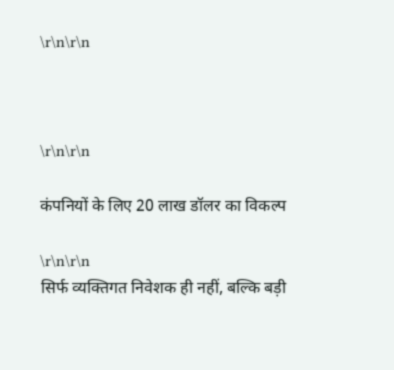\r\n\r\n



\r\n\r\n

कंपनियों के लिए 20 लाख डॉलर का विकल्प

\r\n\r\n
सिर्फ व्यक्तिगत निवेशक ही नहीं, बल्कि बड़ी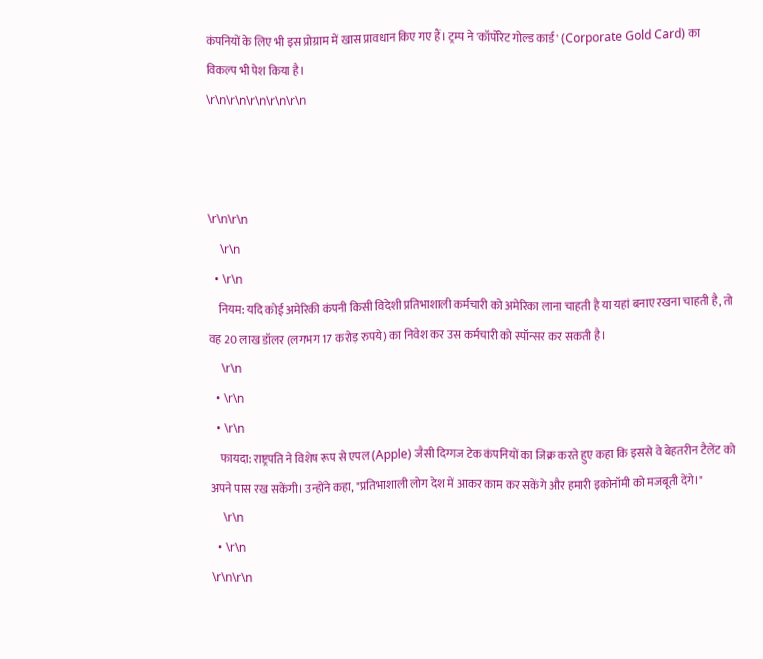कंपनियों के लिए भी इस प्रोग्राम में खास प्रावधान किए गए हैं। ट्रम्प ने 'कॉर्पोरेट गोल्ड कार्ड' (Corporate Gold Card) का विकल्प भी पेश किया है।
\r\n\r\n\r\n\r\n\r\n



\r\n\r\n
    \r\n
  • \r\n
    नियम: यदि कोई अमेरिकी कंपनी किसी विदेशी प्रतिभाशाली कर्मचारी को अमेरिका लाना चाहती है या यहां बनाए रखना चाहती है, तो वह 20 लाख डॉलर (लगभग 17 करोड़ रुपये) का निवेश कर उस कर्मचारी को स्पॉन्सर कर सकती है।
    \r\n
  • \r\n
  • \r\n
    फायदा: राष्ट्रपति ने विशेष रूप से एपल (Apple) जैसी दिग्गज टेक कंपनियों का जिक्र करते हुए कहा कि इससे वे बेहतरीन टैलेंट को अपने पास रख सकेंगी। उन्होंने कहा, "प्रतिभाशाली लोग देश में आकर काम कर सकेंगे और हमारी इकोनॉमी को मजबूती देंगे।"
    \r\n
  • \r\n
\r\n\r\n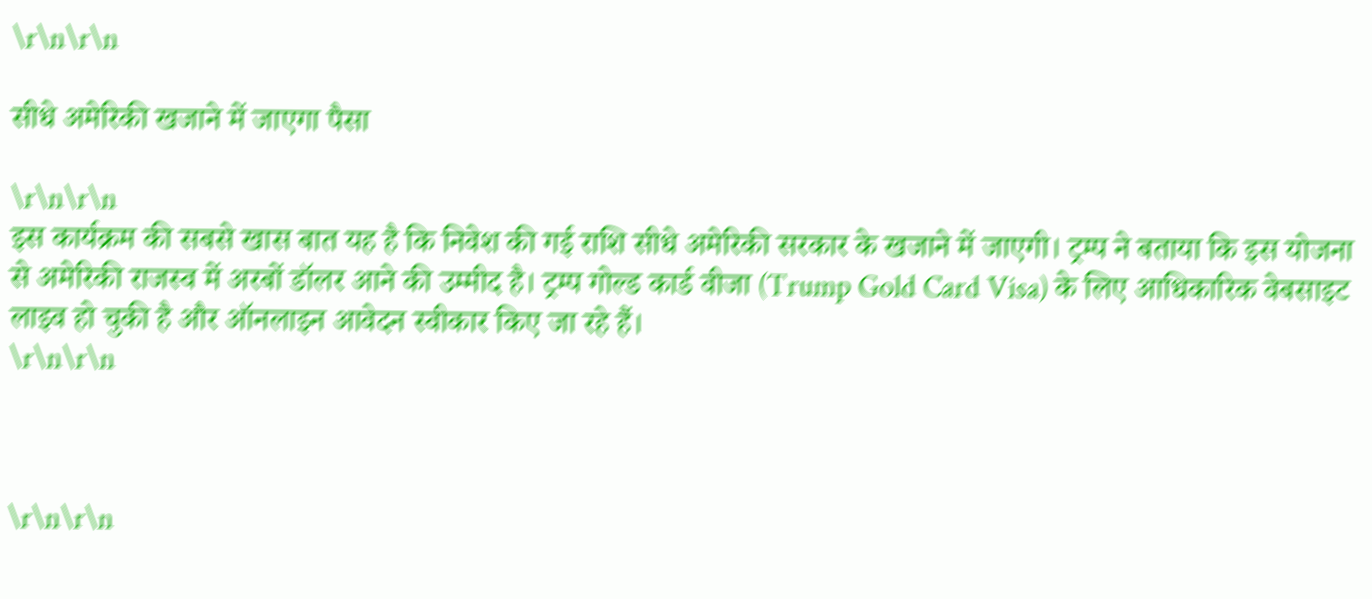\r\n\r\n

सीधे अमेरिकी खजाने में जाएगा पैसा

\r\n\r\n
इस कार्यक्रम की सबसे खास बात यह है कि निवेश की गई राशि सीधे अमेरिकी सरकार के खजाने में जाएगी। ट्रम्प ने बताया कि इस योजना से अमेरिकी राजस्व में अरबों डॉलर आने की उम्मीद है। ट्रम्प गोल्ड कार्ड वीजा (Trump Gold Card Visa) के लिए आधिकारिक वेबसाइट लाइव हो चुकी है और ऑनलाइन आवेदन स्वीकार किए जा रहे हैं।
\r\n\r\n



\r\n\r\n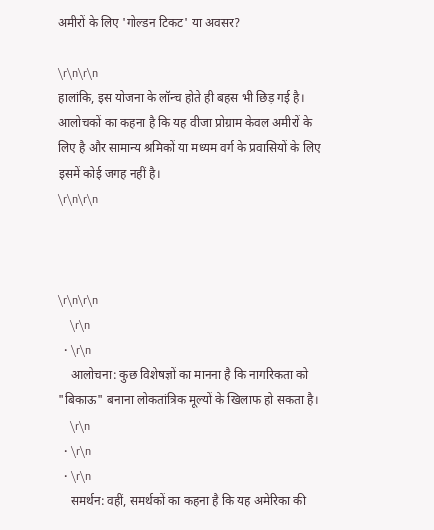अमीरों के लिए 'गोल्डन टिकट' या अवसर?

\r\n\r\n
हालांकि, इस योजना के लॉन्च होते ही बहस भी छिड़ गई है। आलोचकों का कहना है कि यह वीजा प्रोग्राम केवल अमीरों के लिए है और सामान्य श्रमिकों या मध्यम वर्ग के प्रवासियों के लिए इसमें कोई जगह नहीं है।
\r\n\r\n



\r\n\r\n
    \r\n
  • \r\n
    आलोचना: कुछ विशेषज्ञों का मानना है कि नागरिकता को "बिकाऊ" बनाना लोकतांत्रिक मूल्यों के खिलाफ हो सकता है।
    \r\n
  • \r\n
  • \r\n
    समर्थन: वहीं, समर्थकों का कहना है कि यह अमेरिका की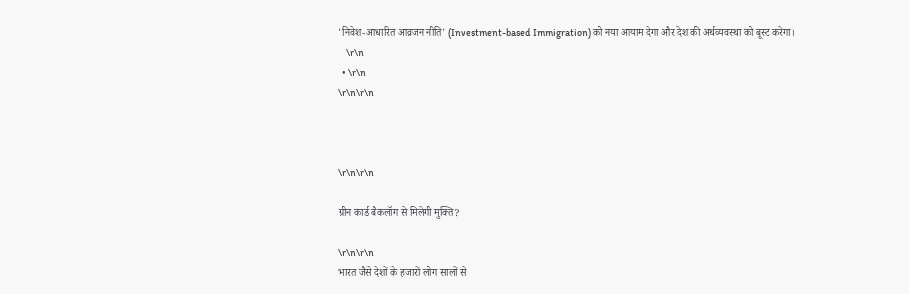'निवेश-आधारित आव्रजन नीति' (Investment-based Immigration) को नया आयाम देगा और देश की अर्थव्यवस्था को बूस्ट करेगा।
    \r\n
  • \r\n
\r\n\r\n



\r\n\r\n

ग्रीन कार्ड बैकलॉग से मिलेगी मुक्ति?

\r\n\r\n
भारत जैसे देशों के हजारों लोग सालों से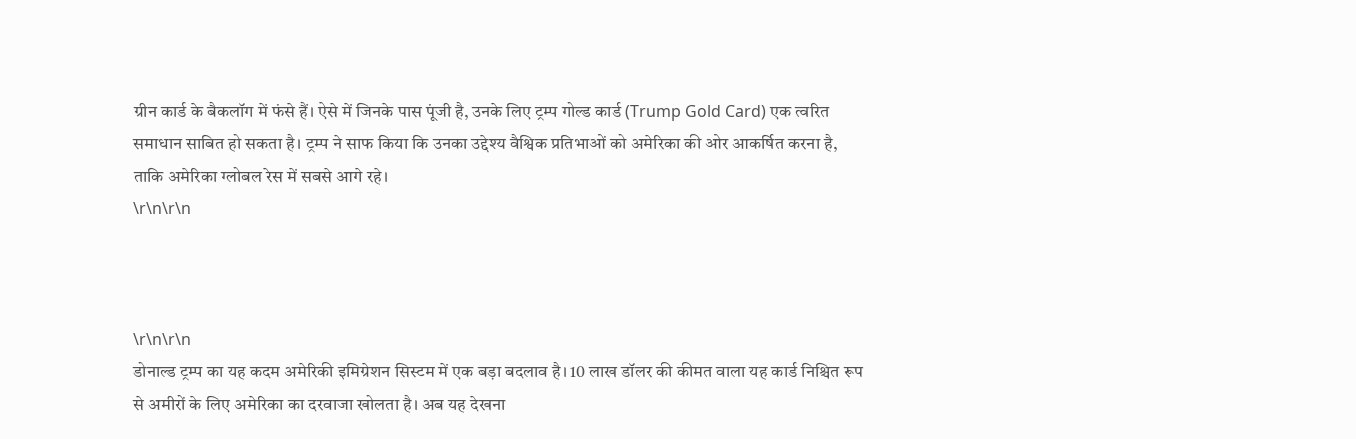ग्रीन कार्ड के बैकलॉग में फंसे हैं। ऐसे में जिनके पास पूंजी है, उनके लिए ट्रम्प गोल्ड कार्ड (Trump Gold Card) एक त्वरित समाधान साबित हो सकता है। ट्रम्प ने साफ किया कि उनका उद्देश्य वैश्विक प्रतिभाओं को अमेरिका की ओर आकर्षित करना है, ताकि अमेरिका ग्लोबल रेस में सबसे आगे रहे।
\r\n\r\n



\r\n\r\n
डोनाल्ड ट्रम्प का यह कदम अमेरिकी इमिग्रेशन सिस्टम में एक बड़ा बदलाव है। 10 लाख डॉलर की कीमत वाला यह कार्ड निश्चित रूप से अमीरों के लिए अमेरिका का दरवाजा खोलता है। अब यह देखना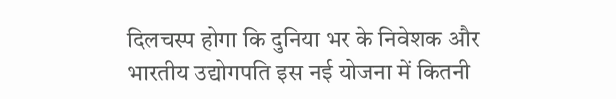दिलचस्प होगा कि दुनिया भर के निवेशक और भारतीय उद्योगपति इस नई योजना में कितनी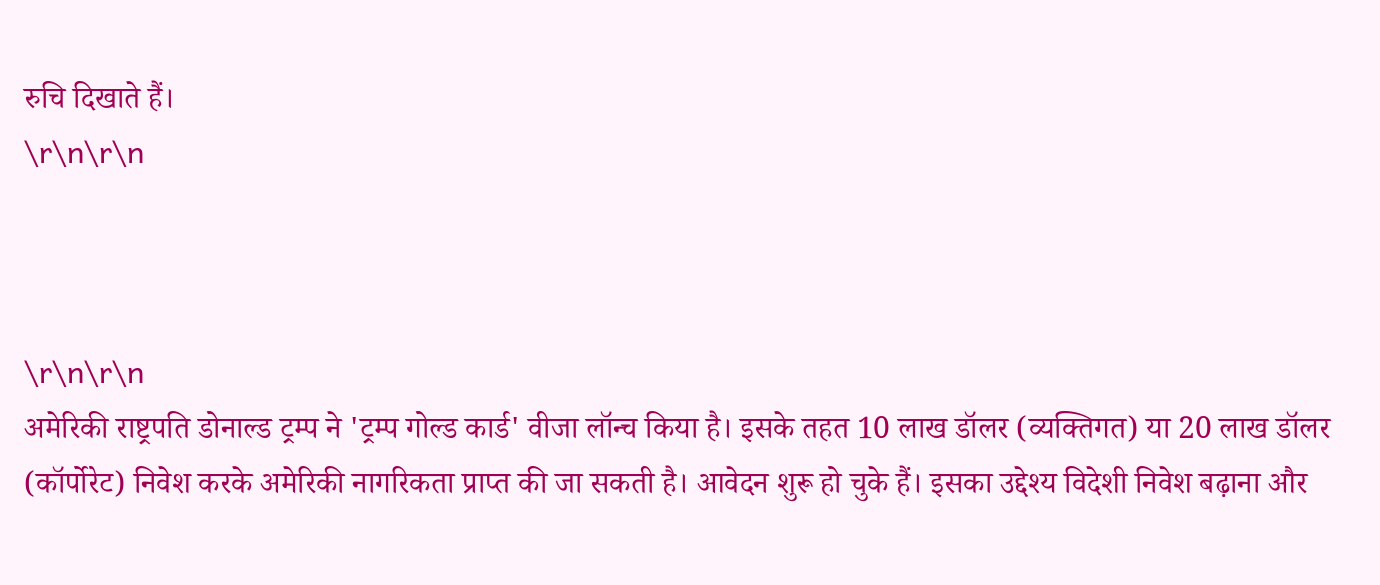रुचि दिखाते हैं।
\r\n\r\n



\r\n\r\n
अमेरिकी राष्ट्रपति डोनाल्ड ट्रम्प ने 'ट्रम्प गोल्ड कार्ड' वीजा लॉन्च किया है। इसके तहत 10 लाख डॉलर (व्यक्तिगत) या 20 लाख डॉलर (कॉर्पोरेट) निवेश करके अमेरिकी नागरिकता प्राप्त की जा सकती है। आवेदन शुरू हो चुके हैं। इसका उद्देश्य विदेशी निवेश बढ़ाना और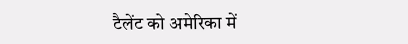टैलेंट को अमेरिका में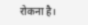रोकना है।